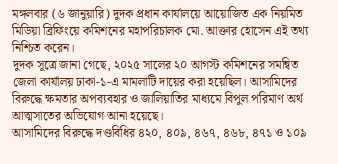মঙ্গলবার (৬ জানুয়ারি) দুদক প্রধান কার্যালয়ে আয়োজিত এক নিয়মিত মিডিয়া ব্রিফিংয়ে কমিশনের মহাপরিচালক মো. আক্তার হোসেন এই তথ্য নিশ্চিত করেন।
দুদক সূত্রে জানা গেছে, ২০২৫ সালের ২০ আগস্ট কমিশনের সমন্বিত জেলা কার্যালয় ঢাকা-১-এ মামলাটি দায়ের করা হয়েছিল। আসামিদের বিরুদ্ধে ক্ষমতার অপব্যবহার ও জালিয়াতির মাধ্যমে বিপুল পরিমাণ অর্থ আত্মসাতের অভিযোগ আনা হয়েছে।
আসামিদের বিরুদ্ধে দণ্ডবিধির ৪২০, ৪০৯, ৪৬৭, ৪৬৮, ৪৭১ ও ১০৯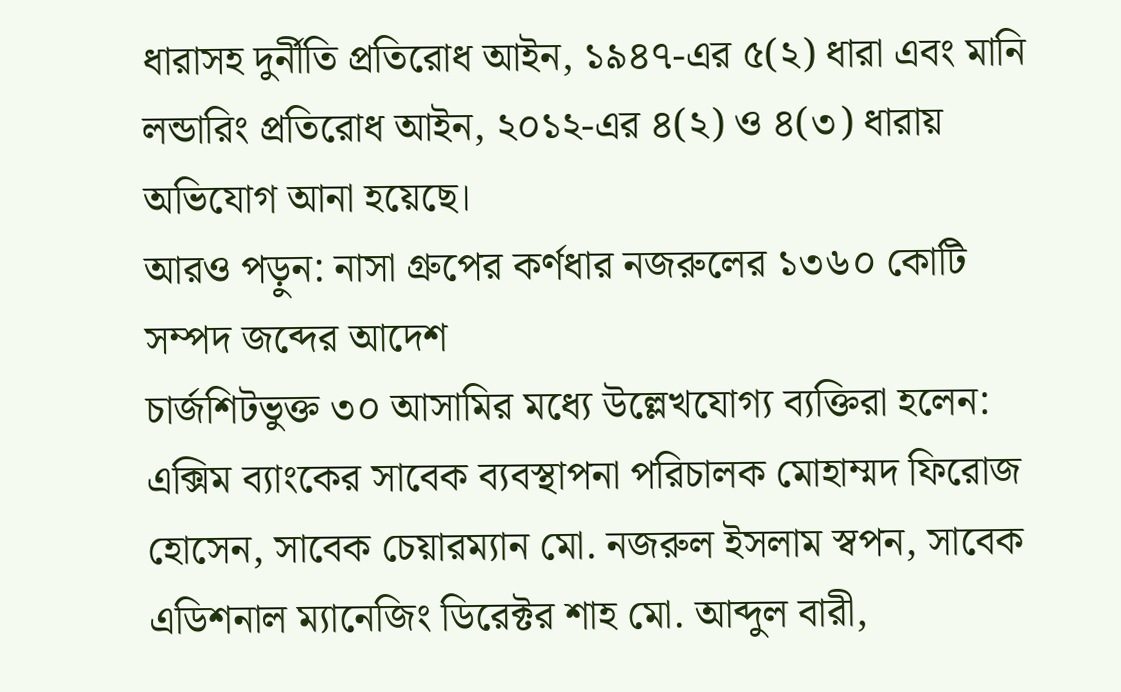ধারাসহ দুর্নীতি প্রতিরোধ আইন, ১৯৪৭-এর ৫(২) ধারা এবং মানি লন্ডারিং প্রতিরোধ আইন, ২০১২-এর ৪(২) ও ৪(৩) ধারায় অভিযোগ আনা হয়েছে।
আরও পড়ুন: নাসা গ্রুপের কর্ণধার নজরুলের ১৩৬০ কোটি সম্পদ জব্দের আদেশ
চার্জশিটভুক্ত ৩০ আসামির মধ্যে উল্লেখযোগ্য ব্যক্তিরা হলেন: এক্সিম ব্যাংকের সাবেক ব্যবস্থাপনা পরিচালক মোহাম্মদ ফিরোজ হোসেন, সাবেক চেয়ারম্যান মো. নজরুল ইসলাম স্বপন, সাবেক এডিশনাল ম্যানেজিং ডিরেক্টর শাহ মো. আব্দুল বারী,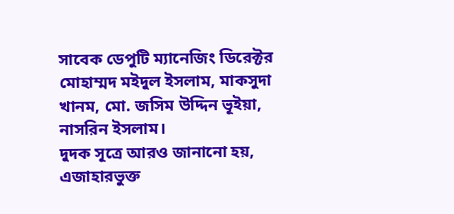সাবেক ডেপুটি ম্যানেজিং ডিরেক্টর মোহাম্মদ মইদুল ইসলাম, মাকসুদা খানম, মো. জসিম উদ্দিন ভূইয়া, নাসরিন ইসলাম।
দুদক সূত্রে আরও জানানো হয়, এজাহারভুক্ত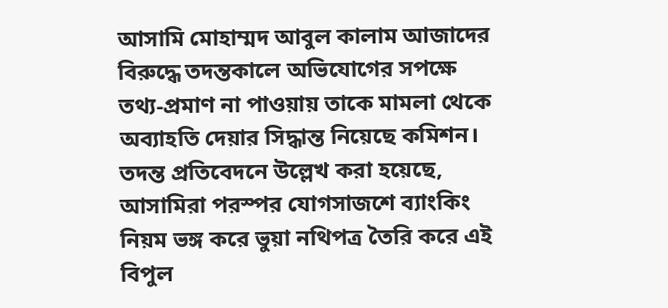আসামি মোহাম্মদ আবুল কালাম আজাদের বিরুদ্ধে তদন্তকালে অভিযোগের সপক্ষে তথ্য-প্রমাণ না পাওয়ায় তাকে মামলা থেকে অব্যাহতি দেয়ার সিদ্ধান্ত নিয়েছে কমিশন।
তদন্ত প্রতিবেদনে উল্লেখ করা হয়েছে, আসামিরা পরস্পর যোগসাজশে ব্যাংকিং নিয়ম ভঙ্গ করে ভুয়া নথিপত্র তৈরি করে এই বিপুল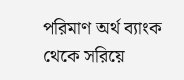পরিমাণ অর্থ ব্যাংক থেকে সরিয়ে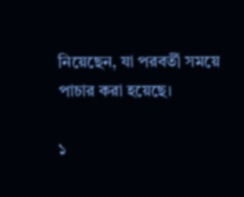নিয়েছেন, যা পরবর্তী সময়ে পাচার করা হয়েছে।

১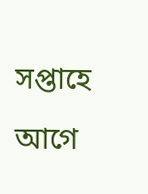সপ্তাহে আগে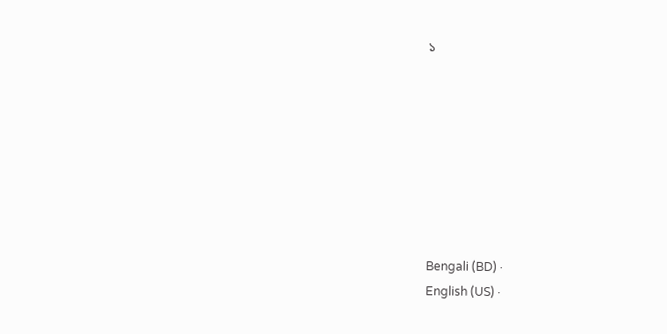১








Bengali (BD) ·
English (US) ·